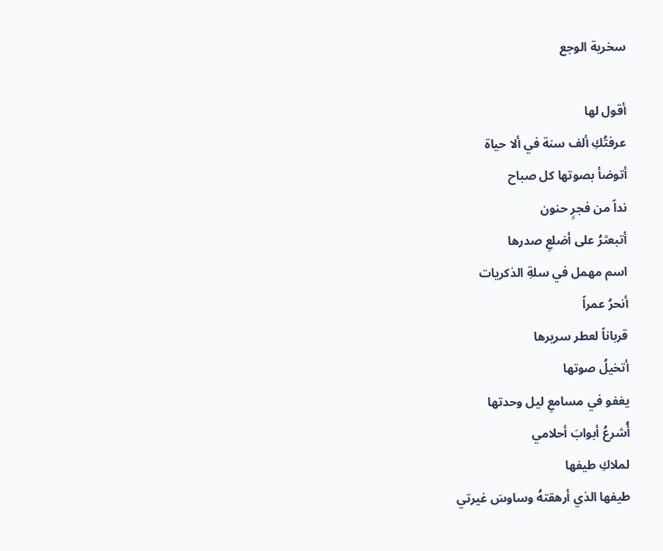سخرية الوجع

أقول لها
عرفتُكِ ألف سنة في ألا حياة
أتوضأ بصوتها كل صباح
نداً من فجرٍ حنون
أتبعثرُ على أضلعِ صدرها
اسم مهمل في سلةِ الذكريات
أنحرُ عمراً
قرباناً لعطر سريرها
أتخيلُ صوتها
يغفو في مسامعِ ليل وحدتها
أُشرعُ أبوابَ أحلامي
لملاكِ طيفها
طيفها الذي أرهقتهُ وساوسَ غيرتي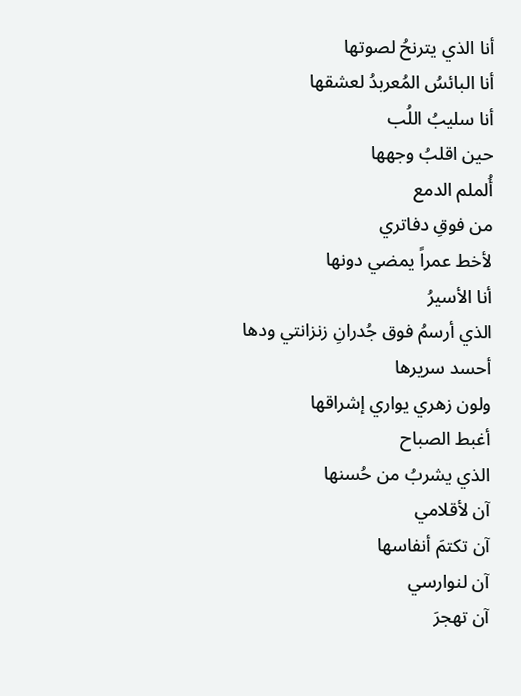أنا الذي يترنحُ لصوتها
أنا البائسُ المُعربدُ لعشقها
أنا سليبُ اللُب
حين اقلبُ وجهها
أُلملم الدمع
من فوقِ دفاتري
لأخط عمراً يمضي دونها
أنا الأسيرُ
الذي أرسمُ فوق جُدرانِ زنزانتي ودها
أحسد سريرها
ولون زهري يواري إشراقها
أغبط الصباح
الذي يشربُ من حُسنها
آن لأقلامي
آن تكتمَ أنفاسها
آن لنوارسي
آن تهجرَ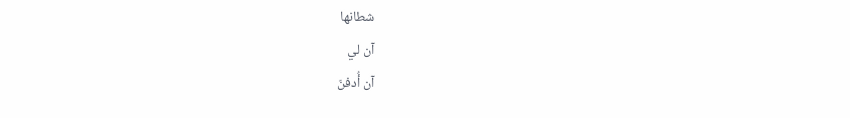شطانها
آن لي
آن أُدفنَ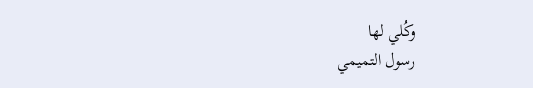وكُلي لها
رسول التميمي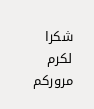شكرا لكرم مروركم